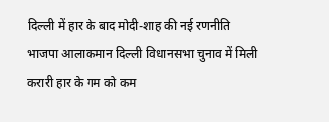दिल्ली में हार के बाद मोदी-शाह की नई रणनीति
भाजपा आलाकमान दिल्ली विधानसभा चुनाव में मिली करारी हार के गम को कम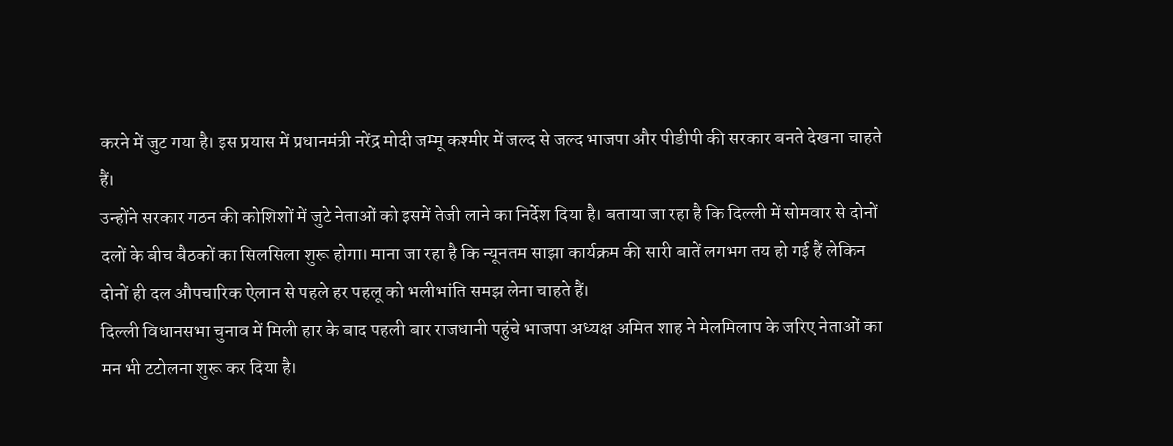करने में जुट गया है। इस प्रयास में प्रधानमंत्री नरेंद्र मोदी जम्मू कश्मीर में जल्द से जल्द भाजपा और पीडीपी की सरकार बनते देखना चाहते हैं।
उन्होंने सरकार गठन की कोशिशों में जुटे नेताओं को इसमें तेजी लाने का निर्देश दिया है। बताया जा रहा है कि दिल्ली में सोमवार से दोनों दलों के बीच बैठकों का सिलसिला शुरू होगा। माना जा रहा है कि न्यूनतम साझा कार्यक्रम की सारी बातें लगभग तय हो गई हैं लेकिन दोनों ही दल औपचारिक ऐलान से पहले हर पहलू को भलीभांति समझ लेना चाहते हैं।
दिल्ली विधानसभा चुनाव में मिली हार के बाद पहली बार राजधानी पहुंचे भाजपा अध्यक्ष अमित शाह ने मेलमिलाप के जरिए नेताओं का मन भी टटोलना शुरू कर दिया है।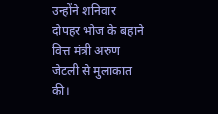उन्होंने शनिवार दोपहर भोज के बहाने वित्त मंत्री अरुण जेटली से मुलाकात की।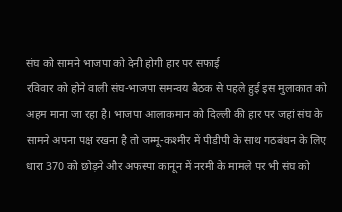संघ को सामने भाजपा को देनी होगी हार पर सफाई
रविवार को होने वाली संघ-भाजपा समन्वय बैठक से पहले हुई इस मुलाकात को अहम माना जा रहा है। भाजपा आलाकमान को दिल्ली की हार पर जहां संघ के सामने अपना पक्ष रखना है तो जम्मू-कश्मीर में पीडीपी के साथ गठबंधन के लिए धारा 370 को छोड़ने और अफस्पा कानून में नरमी के मामले पर भी संघ को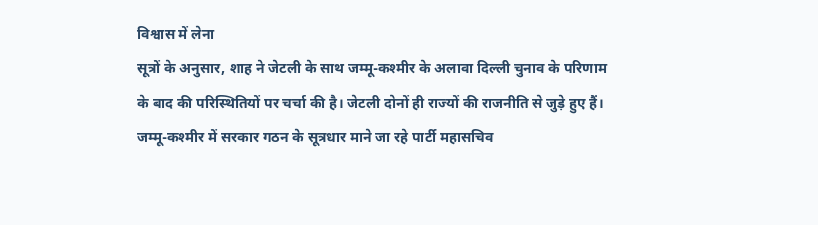विश्वास में लेना
सूत्रों के अनुसार, शाह ने जेटली के साथ जम्मू-कश्मीर के अलावा दिल्ली चुनाव के परिणाम के बाद की परिस्थितियों पर चर्चा की है। जेटली दोनों ही राज्यों की राजनीति से जुड़े हुए हैं।
जम्मू-कश्मीर में सरकार गठन के सूत्रधार माने जा रहे पार्टी महासचिव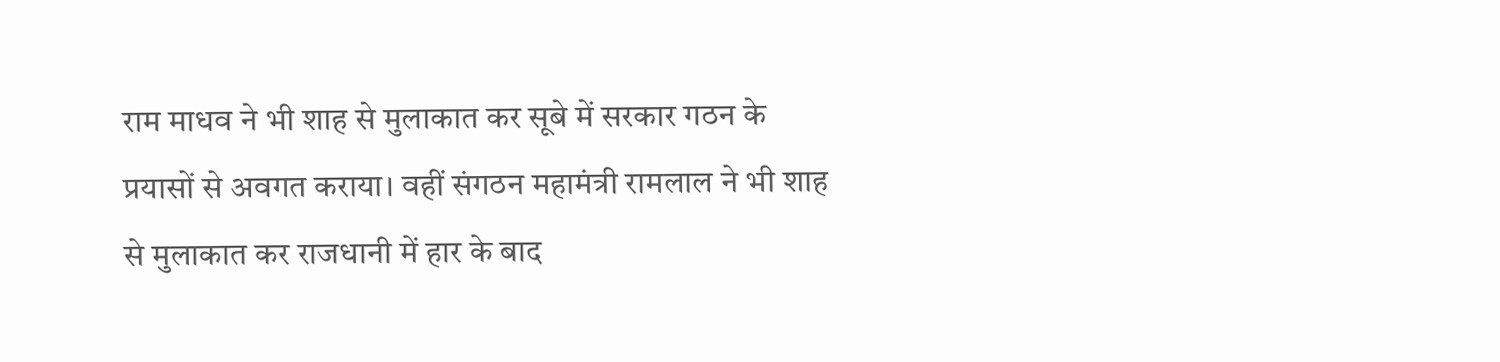राम माधव ने भी शाह से मुलाकात कर सूबे में सरकार गठन के प्रयासों से अवगत कराया। वहीं संगठन महामंत्री रामलाल ने भी शाह से मुलाकात कर राजधानी में हार के बाद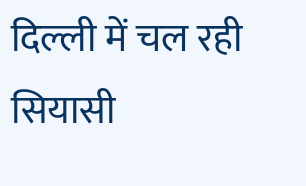दिल्ली में चल रही सियासी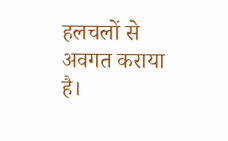हलचलों से अवगत कराया है।